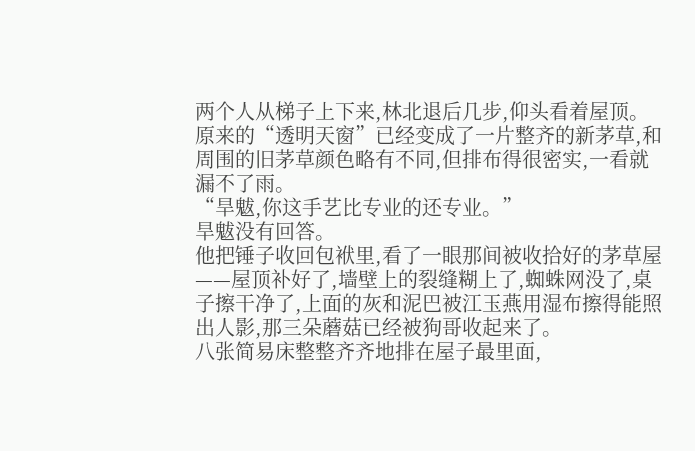两个人从梯子上下来,林北退后几步,仰头看着屋顶。
原来的“透明天窗”已经变成了一片整齐的新茅草,和周围的旧茅草颜色略有不同,但排布得很密实,一看就漏不了雨。
“旱魃,你这手艺比专业的还专业。”
旱魃没有回答。
他把锤子收回包袱里,看了一眼那间被收拾好的茅草屋——屋顶补好了,墙壁上的裂缝糊上了,蜘蛛网没了,桌子擦干净了,上面的灰和泥巴被江玉燕用湿布擦得能照出人影,那三朵蘑菇已经被狗哥收起来了。
八张简易床整整齐齐地排在屋子最里面,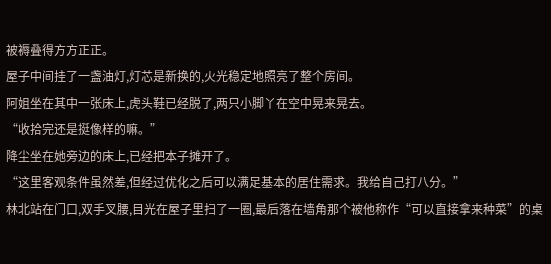被褥叠得方方正正。
屋子中间挂了一盏油灯,灯芯是新换的,火光稳定地照亮了整个房间。
阿姐坐在其中一张床上,虎头鞋已经脱了,两只小脚丫在空中晃来晃去。
“收拾完还是挺像样的嘛。”
降尘坐在她旁边的床上,已经把本子摊开了。
“这里客观条件虽然差,但经过优化之后可以满足基本的居住需求。我给自己打八分。”
林北站在门口,双手叉腰,目光在屋子里扫了一圈,最后落在墙角那个被他称作“可以直接拿来种菜”的桌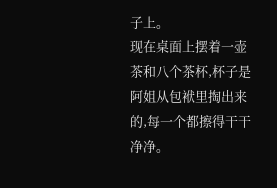子上。
现在桌面上摆着一壶茶和八个茶杯,杯子是阿姐从包袱里掏出来的,每一个都擦得干干净净。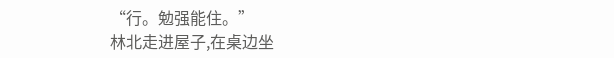“行。勉强能住。”
林北走进屋子,在桌边坐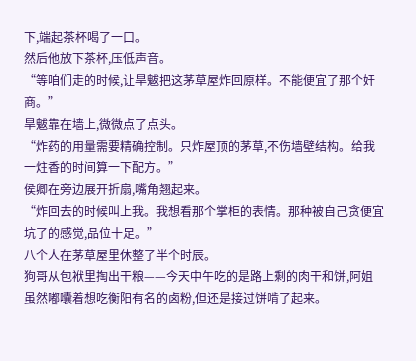下,端起茶杯喝了一口。
然后他放下茶杯,压低声音。
“等咱们走的时候,让旱魃把这茅草屋炸回原样。不能便宜了那个奸商。”
旱魃靠在墙上,微微点了点头。
“炸药的用量需要精确控制。只炸屋顶的茅草,不伤墙壁结构。给我一炷香的时间算一下配方。”
侯卿在旁边展开折扇,嘴角翘起来。
“炸回去的时候叫上我。我想看那个掌柜的表情。那种被自己贪便宜坑了的感觉,品位十足。”
八个人在茅草屋里休整了半个时辰。
狗哥从包袱里掏出干粮——今天中午吃的是路上剩的肉干和饼,阿姐虽然嘟囔着想吃衡阳有名的卤粉,但还是接过饼啃了起来。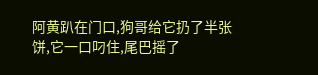阿黄趴在门口,狗哥给它扔了半张饼,它一口叼住,尾巴摇了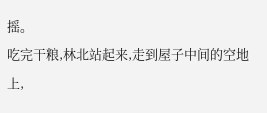摇。
吃完干粮,林北站起来,走到屋子中间的空地上,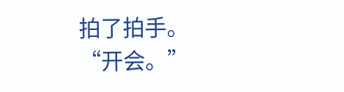拍了拍手。
“开会。”